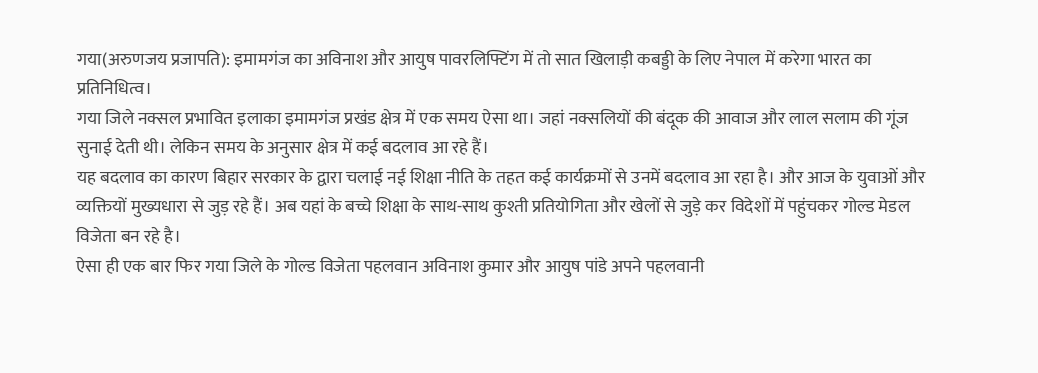गया(अरुणजय प्रजापति): इमामगंज का अविनाश और आयुष पावरलिफ्टिंग में तो सात खिलाड़ी कबड्डी के लिए नेपाल में करेगा भारत का प्रतिनिधित्व।
गया जिले नक्सल प्रभावित इलाका इमामगंज प्रखंड क्षेत्र में एक समय ऐसा था। जहां नक्सलियों की बंदूक की आवाज और लाल सलाम की गूंज सुनाई देती थी। लेकिन समय के अनुसार क्षेत्र में कई बदलाव आ रहे हैं।
यह बदलाव का कारण बिहार सरकार के द्वारा चलाई नई शिक्षा नीति के तहत कई कार्यक्रमों से उनमें बदलाव आ रहा है। और आज के युवाओं और व्यक्तियों मुख्यधारा से जुड़ रहे हैं। अब यहां के बच्चे शिक्षा के साथ-साथ कुश्ती प्रतियोगिता और खेलों से जुड़े कर विदेशों में पहुंचकर गोल्ड मेडल विजेता बन रहे है।
ऐसा ही एक बार फिर गया जिले के गोल्ड विजेता पहलवान अविनाश कुमार और आयुष पांडे अपने पहलवानी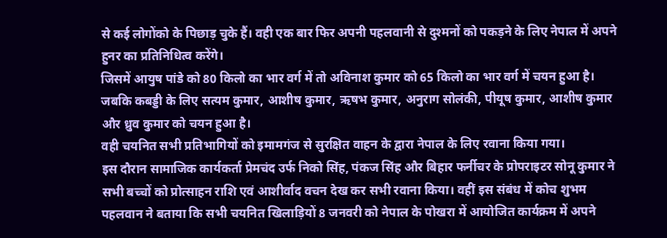से कई लोगोंको के पिछाड़ चुके हैं। वही एक बार फिर अपनी पहलवानी से दुश्मनों को पकड़ने के लिए नेपाल में अपने हुनर का प्रतिनिधित्व करेंगे।
जिसमें आयुष पांडे को 80 किलो का भार वर्ग में तो अविनाश कुमार को 65 किलो का भार वर्ग में चयन हुआ है। जबकि कबड्डी के लिए सत्यम कुमार, आशीष कुमार, ऋषभ कुमार, अनुराग सोलंकी, पीयूष कुमार, आशीष कुमार और ध्रुव कुमार को चयन हुआ है।
वही चयनित सभी प्रतिभागियों को इमामगंज से सुरक्षित वाहन के द्वारा नेपाल के लिए रवाना किया गया।
इस दौरान सामाजिक कार्यकर्ता प्रेमचंद उर्फ निको सिंह, पंकज सिंह और बिहार फर्नीचर के प्रोपराइटर सोनू कुमार ने सभी बच्चों को प्रोत्साहन राशि एवं आशीर्वाद वचन देख कर सभी रवाना किया। वहीं इस संबंध में कोच शुभम पहलवान ने बताया कि सभी चयनित खिलाड़ियों 8 जनवरी को नेपाल के पोखरा में आयोजित कार्यक्रम में अपने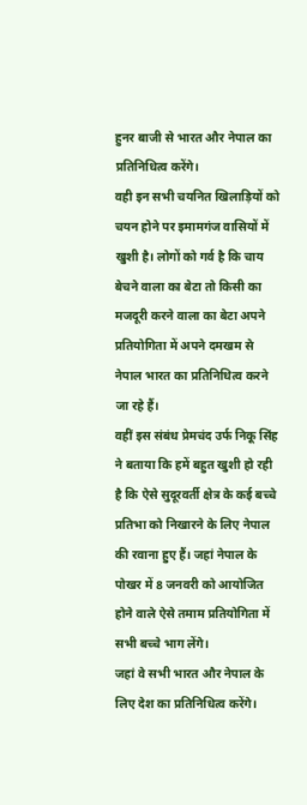हुनर बाजी से भारत और नेपाल का प्रतिनिधित्व करेंगे।
वही इन सभी चयनित खिलाड़ियों को चयन होने पर इमामगंज वासियों में खुशी है। लोगों को गर्व है कि चाय बेचने वाला का बेटा तो किसी का मजदूरी करने वाला का बेटा अपने प्रतियोगिता में अपने दमखम से नेपाल भारत का प्रतिनिधित्व करने जा रहे हैं।
वहीं इस संबंध प्रेमचंद उर्फ निकू सिंह ने बताया कि हमें बहुत खुशी हो रही है कि ऐसे सुदूरवर्ती क्षेत्र के कई बच्चे प्रतिभा को निखारने के लिए नेपाल की रवाना हुए हैं। जहां नेपाल के पोखर में 8 जनवरी को आयोजित होने वाले ऐसे तमाम प्रतियोगिता में सभी बच्चे भाग लेंगे।
जहां वे सभी भारत और नेपाल के लिए देश का प्रतिनिधित्व करेंगे।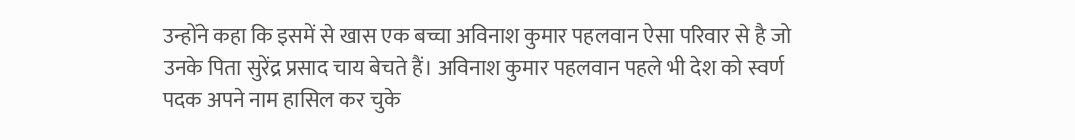उन्होंने कहा कि इसमें से खास एक बच्चा अविनाश कुमार पहलवान ऐसा परिवार से है जो उनके पिता सुरेंद्र प्रसाद चाय बेचते हैं। अविनाश कुमार पहलवान पहले भी देश को स्वर्ण पदक अपने नाम हासिल कर चुके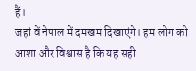हैं।
जहां वें नेपाल में दमखम दिखाएंगे। हम लोग को आशा और विश्वास है कि यह सही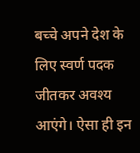बच्चे अपने देश के लिए स्वर्ण पदक जीतकर अवश्य आएंगे। ऐसा ही इन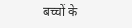बच्चों के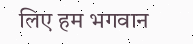लिए हम भगवान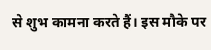से शुभ कामना करते हैं। इस मौके पर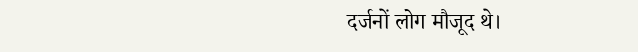दर्जनों लोग मौजूद थे।